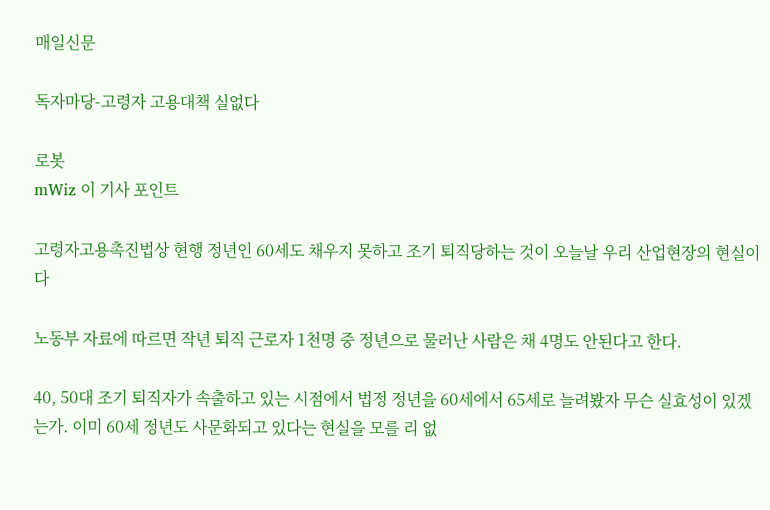매일신문

독자마당-고령자 고용대책 실없다

로봇
mWiz 이 기사 포인트

고령자고용촉진법상 현행 정년인 60세도 채우지 못하고 조기 퇴직당하는 것이 오늘날 우리 산업현장의 현실이다

노동부 자료에 따르면 작년 퇴직 근로자 1천명 중 정년으로 물러난 사람은 채 4명도 안된다고 한다.

40, 50대 조기 퇴직자가 속출하고 있는 시점에서 법정 정년을 60세에서 65세로 늘려봤자 무슨 실효성이 있겠는가. 이미 60세 정년도 사문화되고 있다는 현실을 모를 리 없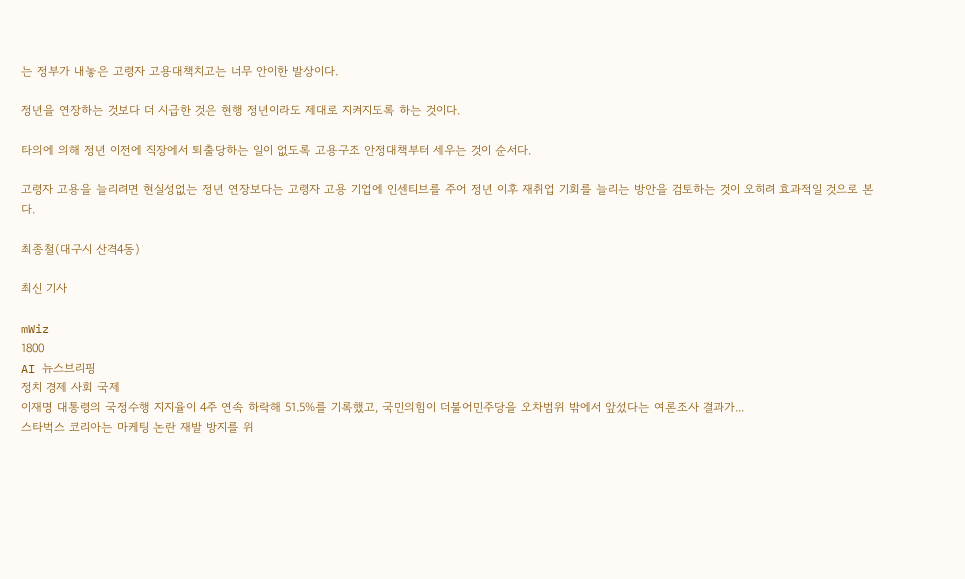는 정부가 내놓은 고령자 고용대책치고는 너무 안이한 발상이다.

정년을 연장하는 것보다 더 시급한 것은 현행 정년이라도 제대로 지켜지도록 하는 것이다.

타의에 의해 정년 이전에 직장에서 퇴출당하는 일이 없도록 고용구조 안정대책부터 세우는 것이 순서다.

고령자 고용을 늘리려면 현실성없는 정년 연장보다는 고령자 고용 기업에 인센티브를 주어 정년 이후 재취업 기회를 늘리는 방안을 검토하는 것이 오히려 효과적일 것으로 본다.

최종철(대구시 산격4동)

최신 기사

mWiz
1800
AI 뉴스브리핑
정치 경제 사회 국제
이재명 대통령의 국정수행 지지율이 4주 연속 하락해 51.5%를 기록했고, 국민의힘이 더불어민주당을 오차범위 밖에서 앞섰다는 여론조사 결과가...
스타벅스 코리아는 마케팅 논란 재발 방지를 위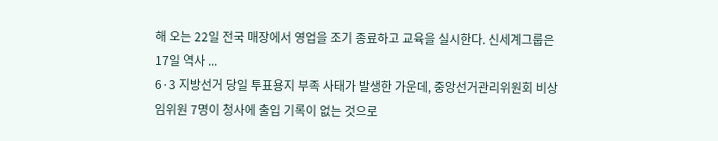해 오는 22일 전국 매장에서 영업을 조기 종료하고 교육을 실시한다. 신세계그룹은 17일 역사 ...
6·3 지방선거 당일 투표용지 부족 사태가 발생한 가운데, 중앙선거관리위원회 비상임위원 7명이 청사에 출입 기록이 없는 것으로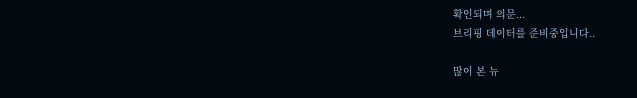확인되며 의문...
브리핑 데이터를 준비중입니다..

많이 본 뉴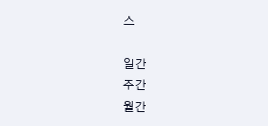스

일간
주간
월간